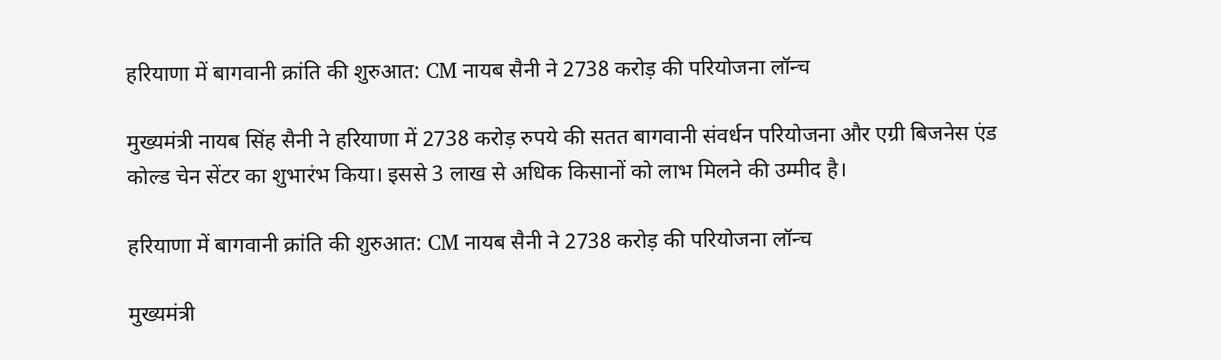हरियाणा में बागवानी क्रांति की शुरुआत: CM नायब सैनी ने 2738 करोड़ की परियोजना लॉन्च

मुख्यमंत्री नायब सिंह सैनी ने हरियाणा में 2738 करोड़ रुपये की सतत बागवानी संवर्धन परियोजना और एग्री बिजनेस एंड कोल्ड चेन सेंटर का शुभारंभ किया। इससे 3 लाख से अधिक किसानों को लाभ मिलने की उम्मीद है।

हरियाणा में बागवानी क्रांति की शुरुआत: CM नायब सैनी ने 2738 करोड़ की परियोजना लॉन्च

मुख्यमंत्री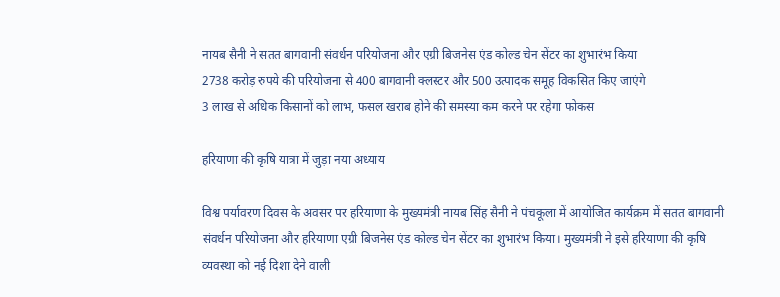नायब सैनी ने सतत बागवानी संवर्धन परियोजना और एग्री बिजनेस एंड कोल्ड चेन सेंटर का शुभारंभ किया
2738 करोड़ रुपये की परियोजना से 400 बागवानी क्लस्टर और 500 उत्पादक समूह विकसित किए जाएंगे
3 लाख से अधिक किसानों को लाभ, फसल खराब होने की समस्या कम करने पर रहेगा फोकस

हरियाणा की कृषि यात्रा में जुड़ा नया अध्याय

विश्व पर्यावरण दिवस के अवसर पर हरियाणा के मुख्यमंत्री नायब सिंह सैनी ने पंचकूला में आयोजित कार्यक्रम में सतत बागवानी संवर्धन परियोजना और हरियाणा एग्री बिजनेस एंड कोल्ड चेन सेंटर का शुभारंभ किया। मुख्यमंत्री ने इसे हरियाणा की कृषि व्यवस्था को नई दिशा देने वाली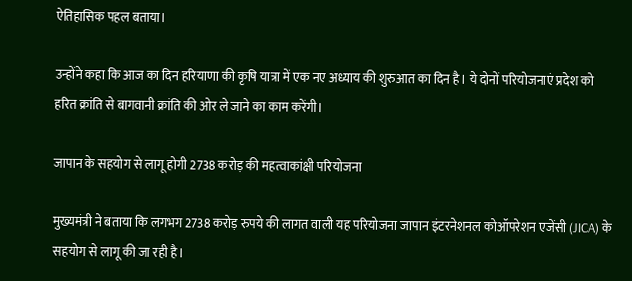ऐतिहासिक पहल बताया।

उन्होंने कहा कि आज का दिन हरियाणा की कृषि यात्रा में एक नए अध्याय की शुरुआत का दिन है। ये दोनों परियोजनाएं प्रदेश को हरित क्रांति से बागवानी क्रांति की ओर ले जाने का काम करेंगी।

जापान के सहयोग से लागू होगी 2738 करोड़ की महत्वाकांक्षी परियोजना

मुख्यमंत्री ने बताया कि लगभग 2738 करोड़ रुपये की लागत वाली यह परियोजना जापान इंटरनेशनल कोऑपरेशन एजेंसी (JICA) के सहयोग से लागू की जा रही है।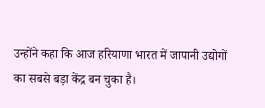उन्होंने कहा कि आज हरियाणा भारत में जापानी उद्योगों का सबसे बड़ा केंद्र बन चुका है।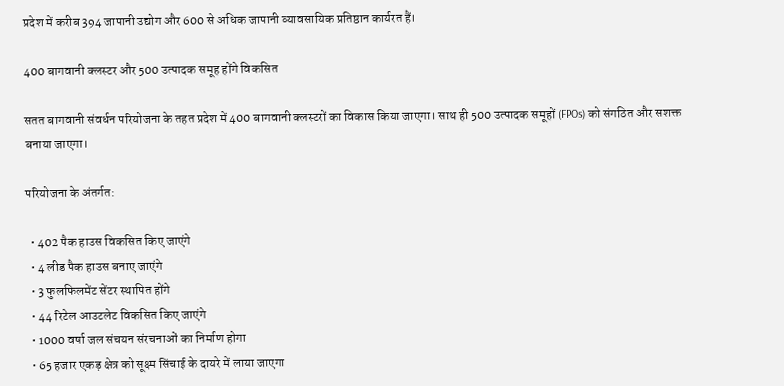प्रदेश में करीब 394 जापानी उद्योग और 600 से अधिक जापानी व्यावसायिक प्रतिष्ठान कार्यरत हैं।

400 बागवानी क्लस्टर और 500 उत्पादक समूह होंगे विकसित

सतत बागवानी संवर्धन परियोजना के तहत प्रदेश में 400 बागवानी क्लस्टरों का विकास किया जाएगा। साथ ही 500 उत्पादक समूहों (FPOs) को संगठित और सशक्त बनाया जाएगा।

परियोजना के अंतर्गत:

  • 402 पैक हाउस विकसित किए जाएंगे
  • 4 लीड पैक हाउस बनाए जाएंगे
  • 3 फुलफिलमेंट सेंटर स्थापित होंगे
  • 44 रिटेल आउटलेट विकसित किए जाएंगे
  • 1000 वर्षा जल संचयन संरचनाओं का निर्माण होगा
  • 65 हजार एकड़ क्षेत्र को सूक्ष्म सिंचाई के दायरे में लाया जाएगा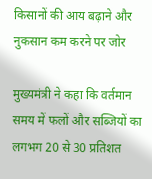किसानों की आय बढ़ाने और नुकसान कम करने पर जोर

मुख्यमंत्री ने कहा कि वर्तमान समय में फलों और सब्जियों का लगभग 20 से 30 प्रतिशत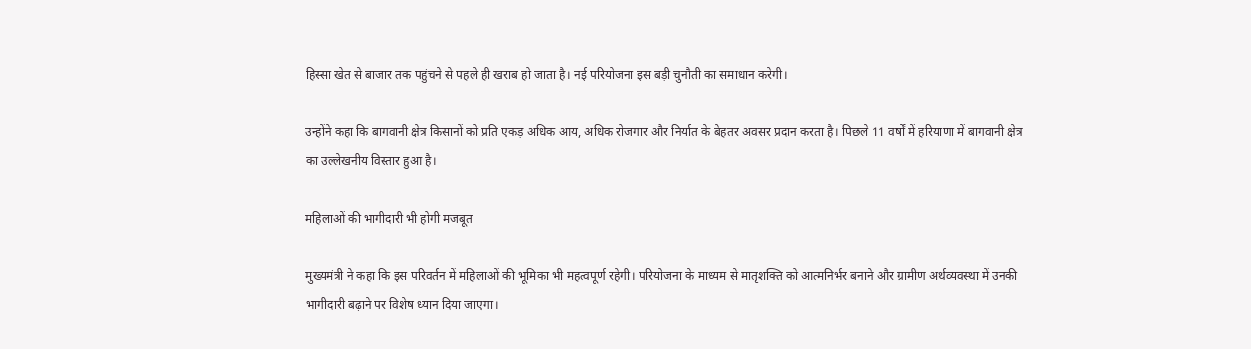हिस्सा खेत से बाजार तक पहुंचने से पहले ही खराब हो जाता है। नई परियोजना इस बड़ी चुनौती का समाधान करेगी।

उन्होंने कहा कि बागवानी क्षेत्र किसानों को प्रति एकड़ अधिक आय, अधिक रोजगार और निर्यात के बेहतर अवसर प्रदान करता है। पिछले 11 वर्षों में हरियाणा में बागवानी क्षेत्र का उल्लेखनीय विस्तार हुआ है।

महिलाओं की भागीदारी भी होगी मजबूत

मुख्यमंत्री ने कहा कि इस परिवर्तन में महिलाओं की भूमिका भी महत्वपूर्ण रहेगी। परियोजना के माध्यम से मातृशक्ति को आत्मनिर्भर बनाने और ग्रामीण अर्थव्यवस्था में उनकी भागीदारी बढ़ाने पर विशेष ध्यान दिया जाएगा।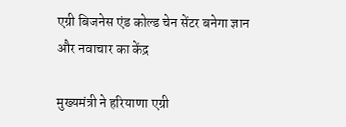एग्री बिजनेस एंड कोल्ड चेन सेंटर बनेगा ज्ञान और नवाचार का केंद्र

मुख्यमंत्री ने हरियाणा एग्री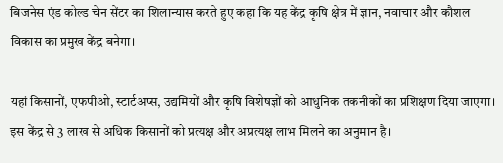बिजनेस एंड कोल्ड चेन सेंटर का शिलान्यास करते हुए कहा कि यह केंद्र कृषि क्षेत्र में ज्ञान, नवाचार और कौशल विकास का प्रमुख केंद्र बनेगा।

यहां किसानों, एफपीओ, स्टार्टअप्स, उद्यमियों और कृषि विशेषज्ञों को आधुनिक तकनीकों का प्रशिक्षण दिया जाएगा। इस केंद्र से 3 लाख से अधिक किसानों को प्रत्यक्ष और अप्रत्यक्ष लाभ मिलने का अनुमान है।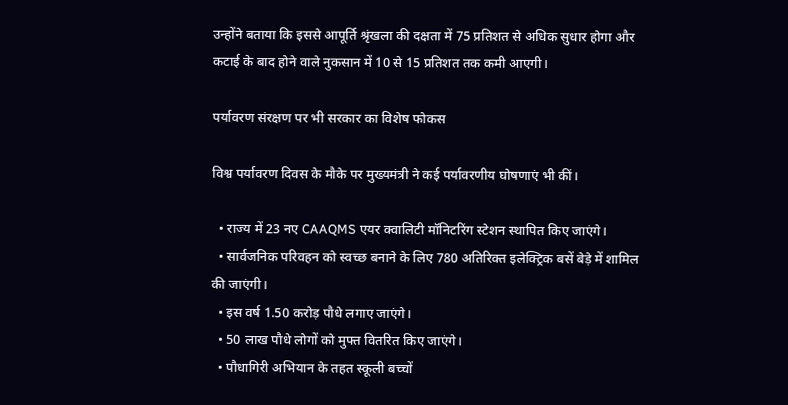उन्होंने बताया कि इससे आपूर्ति श्रृंखला की दक्षता में 75 प्रतिशत से अधिक सुधार होगा और कटाई के बाद होने वाले नुकसान में 10 से 15 प्रतिशत तक कमी आएगी।

पर्यावरण संरक्षण पर भी सरकार का विशेष फोकस

विश्व पर्यावरण दिवस के मौके पर मुख्यमंत्री ने कई पर्यावरणीय घोषणाएं भी कीं।

  • राज्य में 23 नए CAAQMS एयर क्वालिटी मॉनिटरिंग स्टेशन स्थापित किए जाएंगे।
  • सार्वजनिक परिवहन को स्वच्छ बनाने के लिए 780 अतिरिक्त इलेक्ट्रिक बसें बेड़े में शामिल की जाएंगी।
  • इस वर्ष 1.50 करोड़ पौधे लगाए जाएंगे।
  • 50 लाख पौधे लोगों को मुफ्त वितरित किए जाएंगे।
  • पौधागिरी अभियान के तहत स्कूली बच्चों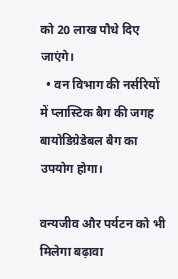को 20 लाख पौधे दिए जाएंगे।
  • वन विभाग की नर्सरियों में प्लास्टिक बैग की जगह बायोडिग्रेडेबल बैग का उपयोग होगा।

वन्यजीव और पर्यटन को भी मिलेगा बढ़ावा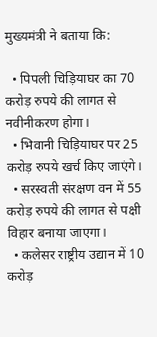मुख्यमंत्री ने बताया कि:

  • पिपली चिड़ियाघर का 70 करोड़ रुपये की लागत से नवीनीकरण होगा।
  • भिवानी चिड़ियाघर पर 25 करोड़ रुपये खर्च किए जाएंगे।
  • सरस्वती संरक्षण वन में 55 करोड़ रुपये की लागत से पक्षी विहार बनाया जाएगा।
  • कलेसर राष्ट्रीय उद्यान में 10 करोड़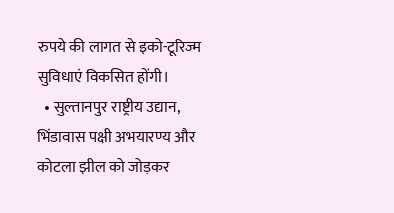रुपये की लागत से इको-टूरिज्म सुविधाएं विकसित होंगी।
  • सुल्तानपुर राष्ट्रीय उद्यान, भिंडावास पक्षी अभयारण्य और कोटला झील को जोड़कर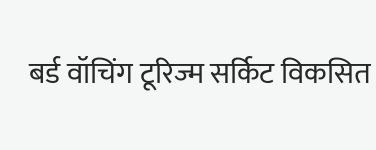बर्ड वॉचिंग टूरिज्म सर्किट विकसित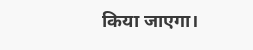किया जाएगा।